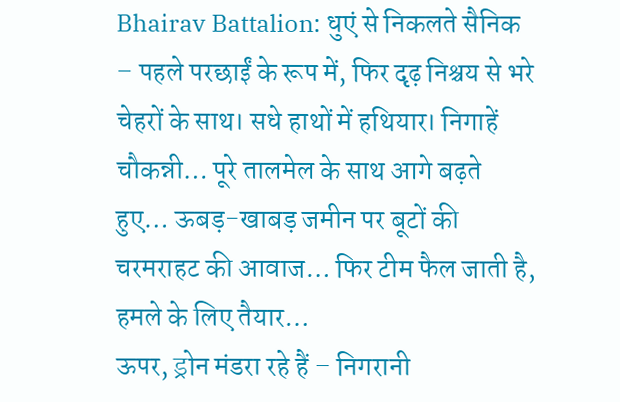Bhairav Battalion: धुएं से निकलते सैनिक – पहले परछाईं के रूप में, फिर दृढ़ निश्चय से भरे चेहरों के साथ। सधे हाथों में हथियार। निगाहें चौकन्नी… पूरे तालमेल के साथ आगे बढ़ते हुए… ऊबड़-खाबड़ जमीन पर बूटों की चरमराहट की आवाज… फिर टीम फैल जाती है, हमले के लिए तैयार…
ऊपर, ड्रोन मंडरा रहे हैं – निगरानी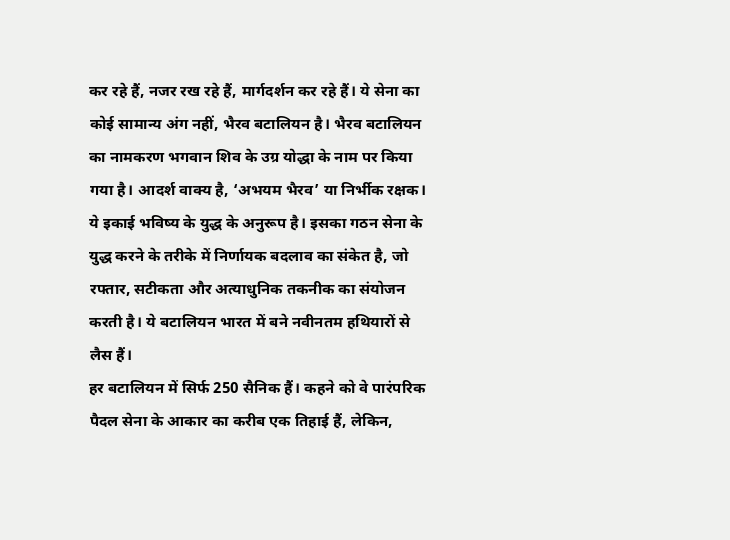कर रहे हैं, नजर रख रहे हैं, मार्गदर्शन कर रहे हैं। ये सेना का कोई सामान्य अंग नहीं, भैरव बटालियन है। भैरव बटालियन का नामकरण भगवान शिव के उग्र योद्धा के नाम पर किया गया है। आदर्श वाक्य है, ‘अभयम भैरव’ या निर्भीक रक्षक।
ये इकाई भविष्य के युद्ध के अनुरूप है। इसका गठन सेना के युद्ध करने के तरीके में निर्णायक बदलाव का संकेत है, जो रफ्तार, सटीकता और अत्याधुनिक तकनीक का संयोजन करती है। ये बटालियन भारत में बने नवीनतम हथियारों से लैस हैं।
हर बटालियन में सिर्फ 250 सैनिक हैं। कहने को वे पारंपरिक पैदल सेना के आकार का करीब एक तिहाई हैं, लेकिन,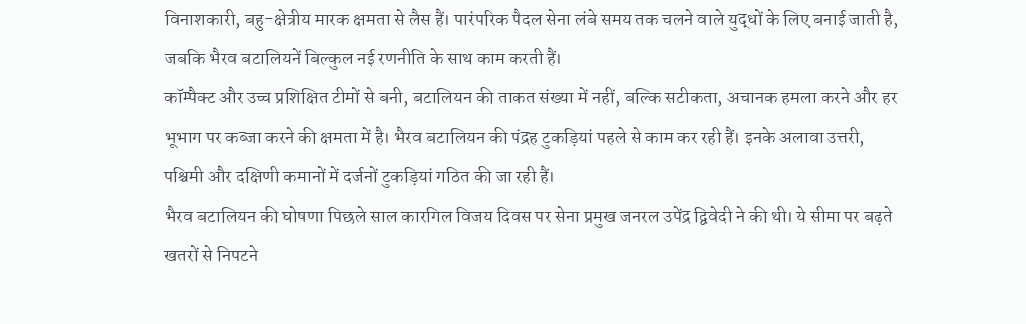विनाशकारी, बहु-क्षेत्रीय मारक क्षमता से लैस हैं। पारंपरिक पैदल सेना लंबे समय तक चलने वाले युद्धों के लिए बनाई जाती है, जबकि भैरव बटालियनें बिल्कुल नई रणनीति के साथ काम करती हैं।
कॉम्पैक्ट और उच्च प्रशिक्षित टीमों से बनी, बटालियन की ताकत संख्या में नहीं, बल्कि सटीकता, अचानक हमला करने और हर भूभाग पर कब्जा करने की क्षमता में है। भैरव बटालियन की पंद्रह टुकड़ियां पहले से काम कर रही हैं। इनके अलावा उत्तरी, पश्चिमी और दक्षिणी कमानों में दर्जनों टुकड़ियां गठित की जा रही हैं।
भैरव बटालियन की घोषणा पिछले साल कारगिल विजय दिवस पर सेना प्रमुख जनरल उपेंद्र द्विवेदी ने की थी। ये सीमा पर बढ़ते खतरों से निपटने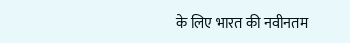के लिए भारत की नवीनतम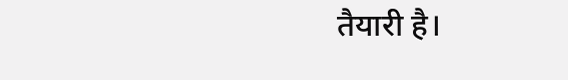तैयारी है।